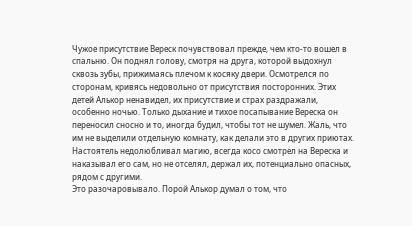Чужое присутствие Вереск почувствовал прежде, чем кто-то вошел в спальню. Он поднял голову, смотря на друга, которой выдохнул сквозь зубы, прижимаясь плечом к косяку двери. Осмотрелся по сторонам, кривясь недовольно от присутствия посторонних. Этих детей Алькор ненавидел, их присутствие и страх раздражали, особенно ночью. Только дыхание и тихое посапывание Вереска он переносил сносно и то, иногда будил, чтобы тот не шумел. Жаль, что им не выделили отдельную комнату, как делали это в других приютах. Настоятель недолюбливал магию, всегда косо смотрел на Вереска и наказывал его сам, но не отселял, держал их, потенциально опасных, рядом с другими.
Это разочаровывало. Порой Алькор думал о том, что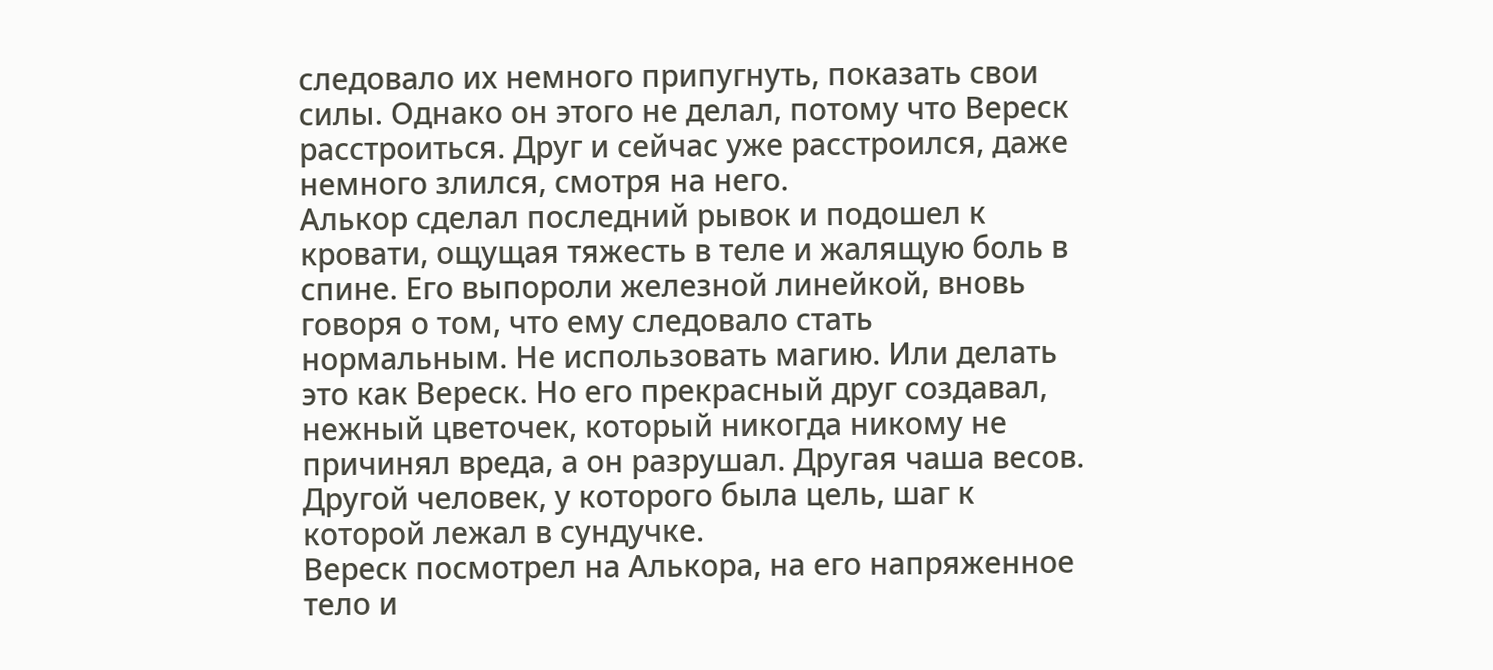следовало их немного припугнуть, показать свои силы. Однако он этого не делал, потому что Вереск расстроиться. Друг и сейчас уже расстроился, даже немного злился, смотря на него.
Алькор сделал последний рывок и подошел к кровати, ощущая тяжесть в теле и жалящую боль в спине. Его выпороли железной линейкой, вновь говоря о том, что ему следовало стать нормальным. Не использовать магию. Или делать это как Вереск. Но его прекрасный друг создавал, нежный цветочек, который никогда никому не причинял вреда, а он разрушал. Другая чаша весов. Другой человек, у которого была цель, шаг к которой лежал в сундучке.
Вереск посмотрел на Алькора, на его напряженное тело и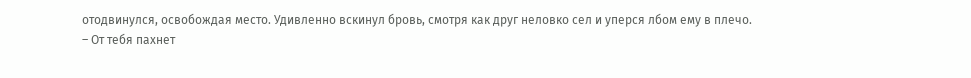отодвинулся, освобождая место. Удивленно вскинул бровь, смотря как друг неловко сел и уперся лбом ему в плечо.
– От тебя пахнет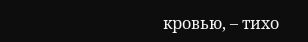кровью, – тихо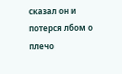сказал он и потерся лбом о плечо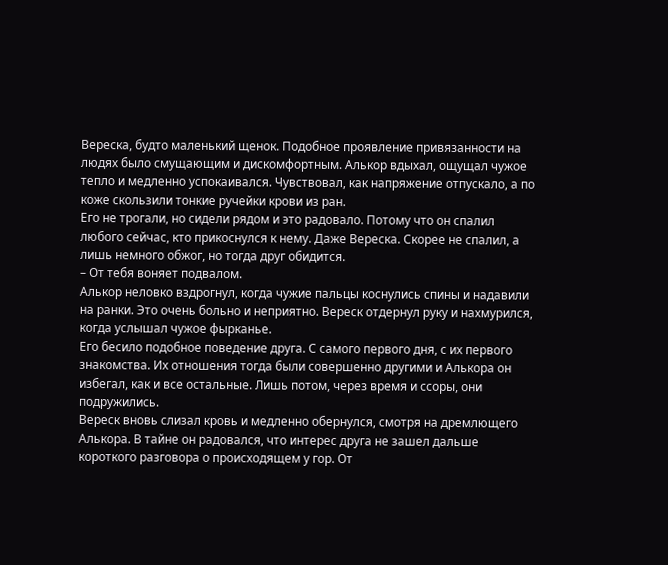Вереска, будто маленький щенок. Подобное проявление привязанности на людях было смущающим и дискомфортным. Алькор вдыхал, ощущал чужое тепло и медленно успокаивался. Чувствовал, как напряжение отпускало, а по коже скользили тонкие ручейки крови из ран.
Его не трогали, но сидели рядом и это радовало. Потому что он спалил любого сейчас, кто прикоснулся к нему. Даже Вереска. Скорее не спалил, а лишь немного обжог, но тогда друг обидится.
– От тебя воняет подвалом.
Алькор неловко вздрогнул, когда чужие пальцы коснулись спины и надавили на ранки. Это очень больно и неприятно. Вереск отдернул руку и нахмурился, когда услышал чужое фырканье.
Его бесило подобное поведение друга. С самого первого дня, с их первого знакомства. Их отношения тогда были совершенно другими и Алькора он избегал, как и все остальные. Лишь потом, через время и ссоры, они подружились.
Вереск вновь слизал кровь и медленно обернулся, смотря на дремлющего Алькора. В тайне он радовался, что интерес друга не зашел дальше короткого разговора о происходящем у гор. От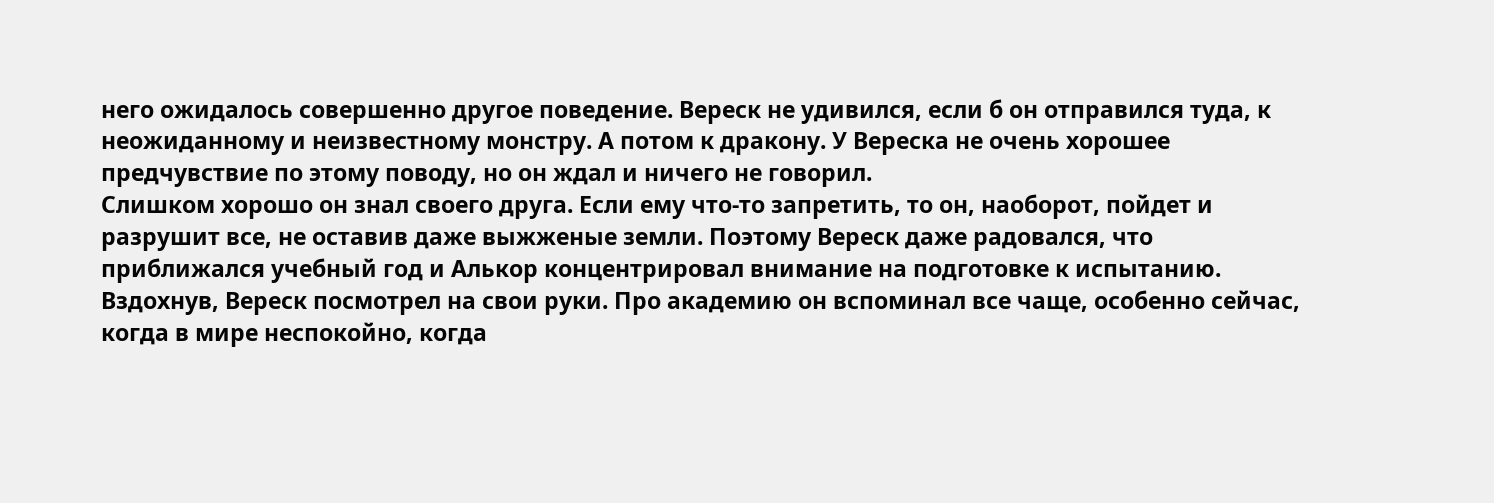него ожидалось совершенно другое поведение. Вереск не удивился, если б он отправился туда, к неожиданному и неизвестному монстру. А потом к дракону. У Вереска не очень хорошее предчувствие по этому поводу, но он ждал и ничего не говорил.
Слишком хорошо он знал своего друга. Если ему что-то запретить, то он, наоборот, пойдет и разрушит все, не оставив даже выжженые земли. Поэтому Вереск даже радовался, что приближался учебный год и Алькор концентрировал внимание на подготовке к испытанию.
Вздохнув, Вереск посмотрел на свои руки. Про академию он вспоминал все чаще, особенно сейчас, когда в мире неспокойно, когда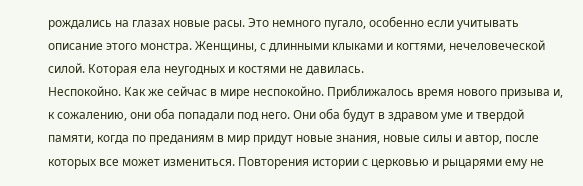рождались на глазах новые расы. Это немного пугало, особенно если учитывать описание этого монстра. Женщины, с длинными клыками и когтями, нечеловеческой силой. Которая ела неугодных и костями не давилась.
Неспокойно. Как же сейчас в мире неспокойно. Приближалось время нового призыва и, к сожалению, они оба попадали под него. Они оба будут в здравом уме и твердой памяти, когда по преданиям в мир придут новые знания, новые силы и автор, после которых все может измениться. Повторения истории с церковью и рыцарями ему не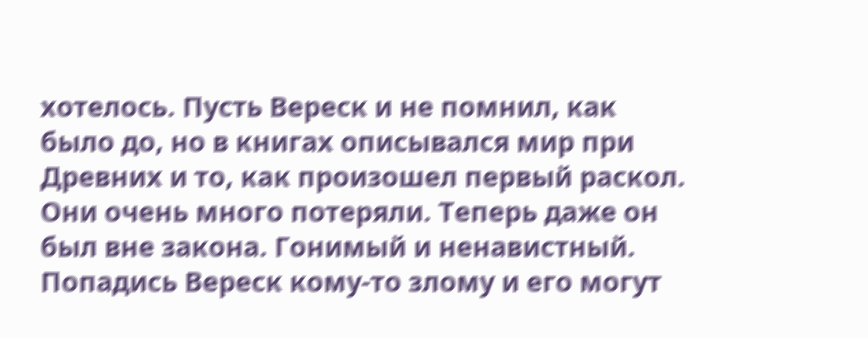хотелось. Пусть Вереск и не помнил, как было до, но в книгах описывался мир при Древних и то, как произошел первый раскол. Они очень много потеряли. Теперь даже он был вне закона. Гонимый и ненавистный. Попадись Вереск кому-то злому и его могут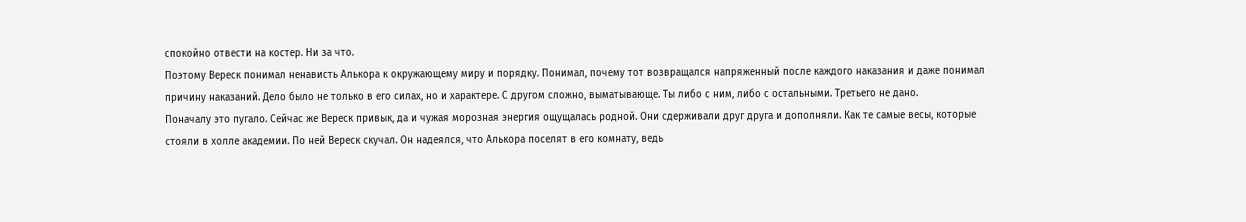спокойно отвести на костер. Ни за что.
Поэтому Вереск понимал ненависть Алькора к окружающему миру и порядку. Понимал, почему тот возвращался напряженный после каждого наказания и даже понимал причину наказаний. Дело было не только в его силах, но и характере. С другом сложно, выматывающе. Ты либо с ним, либо с остальными. Третьего не дано.
Поначалу это пугало. Сейчас же Вереск привык, да и чужая морозная энергия ощущалась родной. Они сдерживали друг друга и дополняли. Как те самые весы, которые стояли в холле академии. По ней Вереск скучал. Он надеялся, что Алькора поселят в его комнату, ведь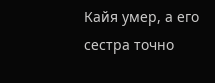Кайя умер, а его сестра точно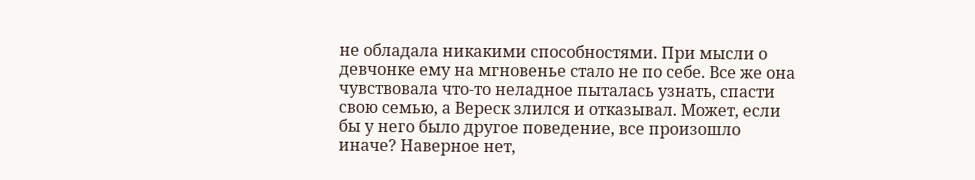не обладала никакими способностями. При мысли о девчонке ему на мгновенье стало не по себе. Все же она чувствовала что-то неладное пыталась узнать, спасти свою семью, а Вереск злился и отказывал. Может, если бы у него было другое поведение, все произошло иначе? Наверное нет,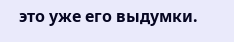это уже его выдумки.